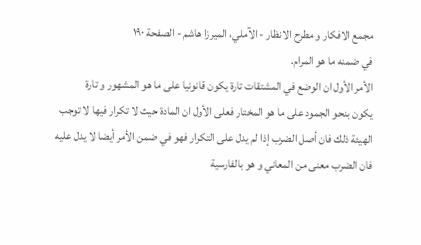مجمع الافكار و مطرح الانظار - الآملي، الميرزا هاشم - الصفحة ١٩٠
في ضمنه ما هو المرام.
الأمر الأول ان الوضع في المشتقات تارة يكون قانونيا على ما هو المشهور و تارة
يكون بنحو الجمود على ما هو المختار فعلى الأول ان المادة حيث لا تكرار فيها لا توجب
الهيئة ذلك فان أصل الضرب إذا لم يدل على التكرار فهو في ضمن الأمر أيضا لا يدل عليه
فان الضرب معنى من المعاني و هو بالفارسية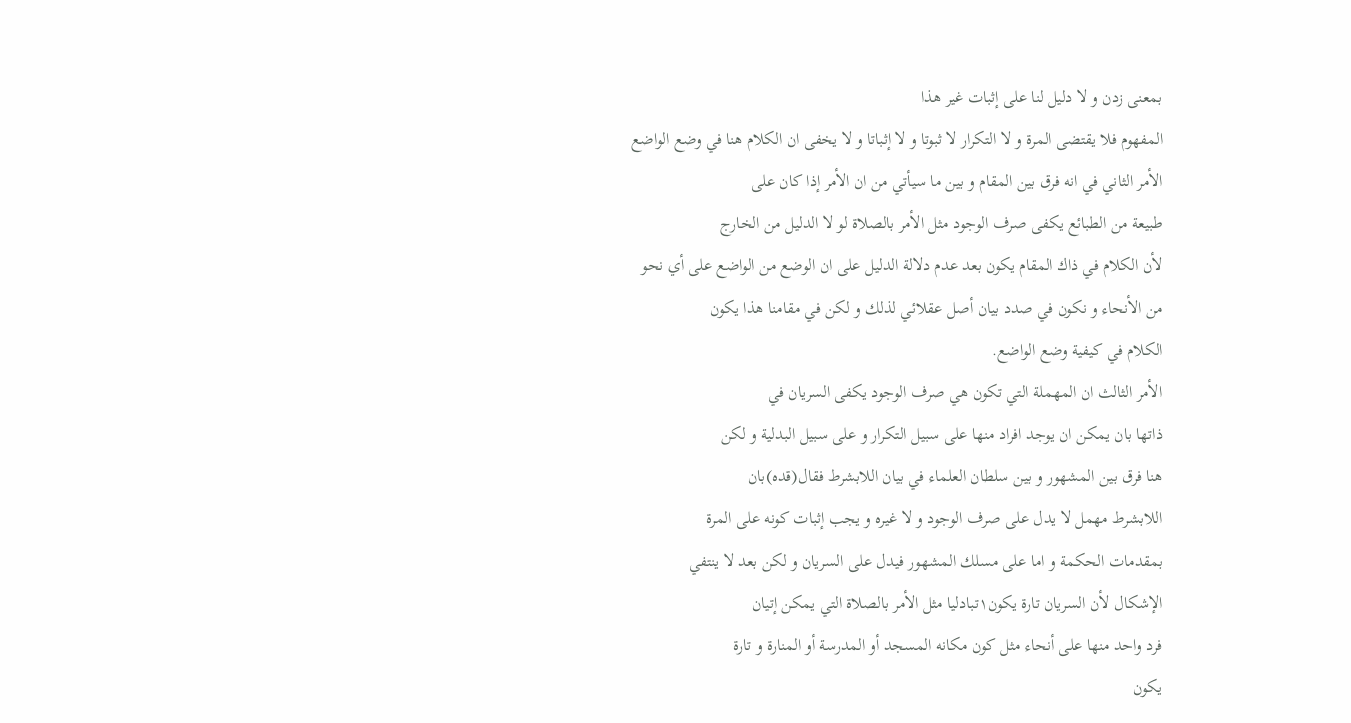بمعنى زدن و لا دليل لنا على إثبات غير هذا
المفهوم فلا يقتضى المرة و لا التكرار لا ثبوتا و لا إثباتا و لا يخفى ان الكلام هنا في وضع الواضع
الأمر الثاني في انه فرق بين المقام و بين ما سيأتي من ان الأمر إذا كان على
طبيعة من الطبائع يكفى صرف الوجود مثل الأمر بالصلاة لو لا الدليل من الخارج
لأن الكلام في ذاك المقام يكون بعد عدم دلالة الدليل على ان الوضع من الواضع على أي نحو
من الأنحاء و نكون في صدد بيان أصل عقلائي لذلك و لكن في مقامنا هذا يكون
الكلام في كيفية وضع الواضع.
الأمر الثالث ان المهملة التي تكون هي صرف الوجود يكفى السريان في
ذاتها بان يمكن ان يوجد افراد منها على سبيل التكرار و على سبيل البدلية و لكن
هنا فرق بين المشهور و بين سلطان العلماء في بيان اللابشرط فقال(قده)بان
اللابشرط مهمل لا يدل على صرف الوجود و لا غيره و يجب إثبات كونه على المرة
بمقدمات الحكمة و اما على مسلك المشهور فيدل على السريان و لكن بعد لا ينتفي
الإشكال لأن السريان تارة يكون١تبادليا مثل الأمر بالصلاة التي يمكن إتيان
فرد واحد منها على أنحاء مثل كون مكانه المسجد أو المدرسة أو المنارة و تارة
يكون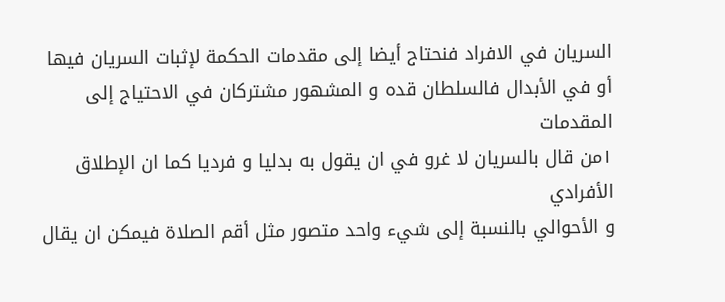السريان في الافراد فنحتاج أيضا إلى مقدمات الحكمة لإثبات السريان فيها
أو في الأبدال فالسلطان قده و المشهور مشتركان في الاحتياج إلى المقدمات
١من قال بالسريان لا غرو في ان يقول به بدليا و فرديا كما ان الإطلاق الأفرادي
و الأحوالي بالنسبة إلى شيء واحد متصور مثل أقم الصلاة فيمكن ان يقال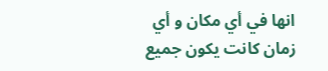انها في أي مكان و أي
زمان كانت يكون جميع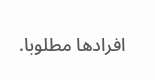افرادها مطلوبا.